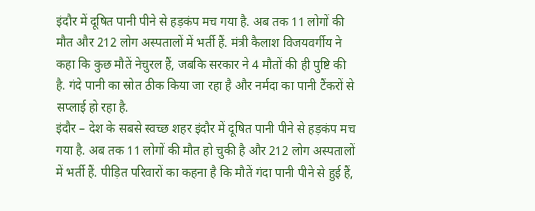इंदौर में दूषित पानी पीने से हड़कंप मच गया है. अब तक 11 लोगों की मौत और 212 लोग अस्पतालों में भर्ती हैं. मंत्री कैलाश विजयवर्गीय ने कहा कि कुछ मौतें नेचुरल हैं, जबकि सरकार ने 4 मौतों की ही पुष्टि की है. गंदे पानी का स्रोत ठीक किया जा रहा है और नर्मदा का पानी टैंकरों से सप्लाई हो रहा है.
इंदौर – देश के सबसे स्वच्छ शहर इंदौर में दूषित पानी पीने से हड़कंप मच गया है. अब तक 11 लोगों की मौत हो चुकी है और 212 लोग अस्पतालों में भर्ती हैं. पीड़ित परिवारों का कहना है कि मौतें गंदा पानी पीने से हुई हैं,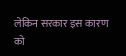लेकिन सरकार इस कारण को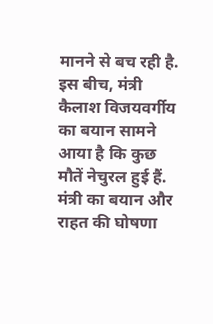मानने से बच रही है. इस बीच, मंत्री कैलाश विजयवर्गीय का बयान सामने आया है कि कुछ मौतें नेचुरल हुई हैं.
मंत्री का बयान और राहत की घोषणा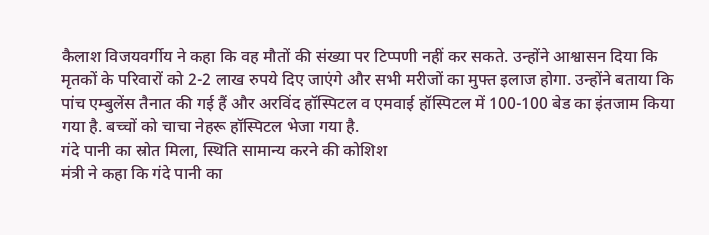कैलाश विजयवर्गीय ने कहा कि वह मौतों की संख्या पर टिप्पणी नहीं कर सकते. उन्होंने आश्वासन दिया कि मृतकों के परिवारों को 2-2 लाख रुपये दिए जाएंगे और सभी मरीजों का मुफ्त इलाज होगा. उन्होंने बताया कि पांच एम्बुलेंस तैनात की गई हैं और अरविंद हॉस्पिटल व एमवाई हॉस्पिटल में 100-100 बेड का इंतजाम किया गया है. बच्चों को चाचा नेहरू हॉस्पिटल भेजा गया है.
गंदे पानी का स्रोत मिला, स्थिति सामान्य करने की कोशिश
मंत्री ने कहा कि गंदे पानी का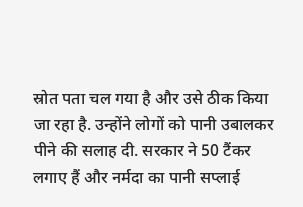स्रोत पता चल गया है और उसे ठीक किया जा रहा है. उन्होंने लोगों को पानी उबालकर पीने की सलाह दी. सरकार ने 50 टैंकर लगाए हैं और नर्मदा का पानी सप्लाई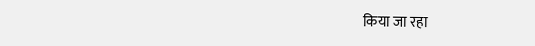किया जा रहा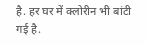है. हर घर में क्लोरीन भी बांटी गई है.